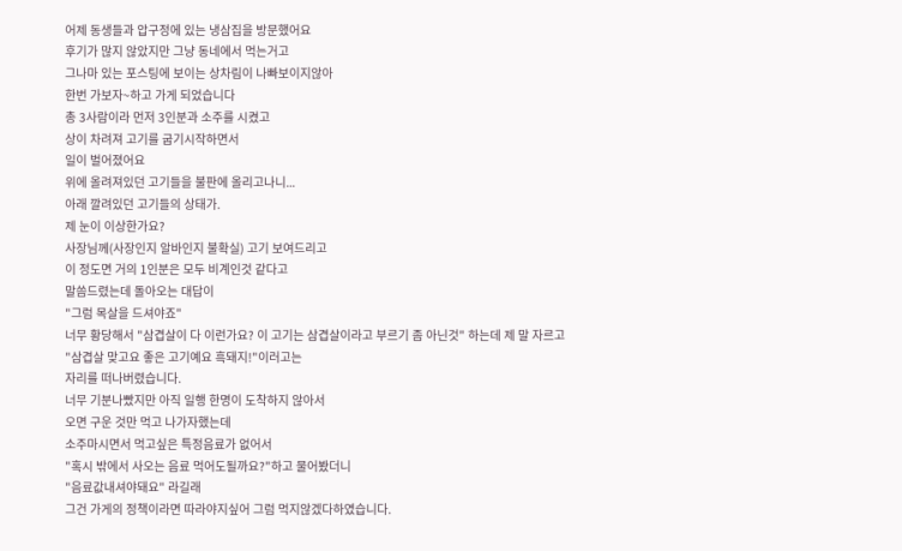어제 동생들과 압구정에 있는 냉삼집을 방문했어요
후기가 많지 않았지만 그냥 동네에서 먹는거고
그나마 있는 포스팅에 보이는 상차림이 나빠보이지않아
한번 가보자~하고 가게 되었습니다
총 3사람이라 먼저 3인분과 소주를 시켰고
상이 차려져 고기를 굽기시작하면서
일이 벌어졌어요
위에 올려져있던 고기들을 불판에 올리고나니...
아래 깔려있던 고기들의 상태가.
제 눈이 이상한가요?
사장님께(사장인지 알바인지 불확실) 고기 보여드리고
이 정도면 거의 1인분은 모두 비계인것 같다고
말씀드렸는데 돌아오는 대답이
"그럼 목살을 드셔야죠"
너무 황당해서 "삼겹살이 다 이런가요? 이 고기는 삼겹살이라고 부르기 좀 아닌것" 하는데 제 말 자르고
"삼겹살 맞고요 좋은 고기예요 흑돼지!"이러고는
자리를 떠나버렸습니다.
너무 기분나빴지만 아직 일행 한명이 도착하지 않아서
오면 구운 것만 먹고 나가자했는데
소주마시면서 먹고싶은 특정음료가 없어서
"혹시 밖에서 사오는 음료 먹어도될까요?"하고 물어봤더니
"음료값내셔야돼요" 라길래
그건 가게의 정책이라면 따라야지싶어 그럼 먹지않겠다하였습니다.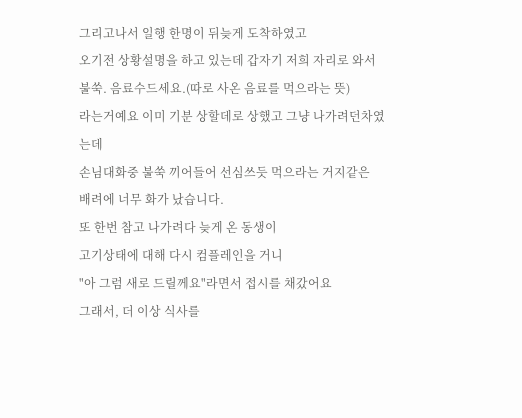그리고나서 일행 한명이 뒤늦게 도착하였고
오기전 상황설명을 하고 있는데 갑자기 저희 자리로 와서
불쑥. 음료수드세요.(따로 사온 음료를 먹으라는 뜻)
라는거예요 이미 기분 상할데로 상했고 그냥 나가려던차였는데
손님대화중 불쑥 끼어들어 선심쓰듯 먹으라는 거지같은
배려에 너무 화가 났습니다.
또 한번 참고 나가려다 늦게 온 동생이
고기상태에 대해 다시 컴플레인을 거니
"아 그럼 새로 드릴께요"라면서 접시를 채갔어요
그래서, 더 이상 식사를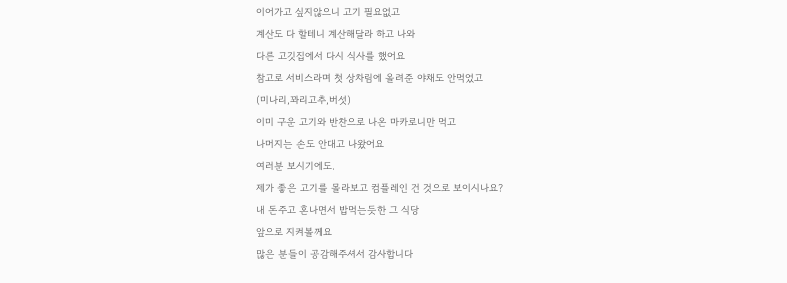이어가고 싶지않으니 고기 필요없고
계산도 다 할테니 계산해달라 하고 나와
다른 고깃집에서 다시 식사를 했어요
참고로 서비스라며 첫 상차림에 올려준 야채도 안먹었고
(미나리,꽈리고추,버섯)
이미 구운 고기와 반찬으로 나온 마카로니만 먹고
나머지는 손도 안대고 나왔어요
여러분 보시기에도.
제가 좋은 고기를 몰라보고 컴플레인 건 것으로 보이시나요?
내 돈주고 혼나면서 밥먹는듯한 그 식당
앞으로 지켜볼께요
많은 분들이 공감해주셔서 감사합니다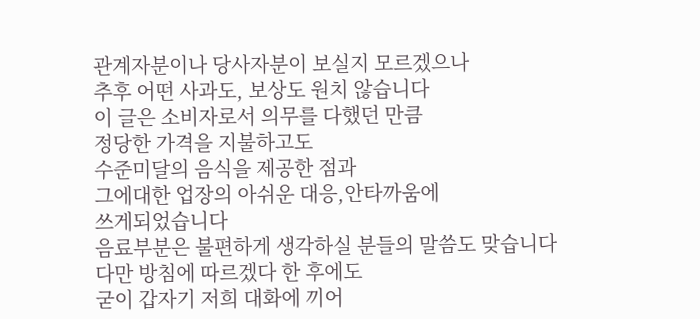관계자분이나 당사자분이 보실지 모르겠으나
추후 어떤 사과도, 보상도 원치 않습니다
이 글은 소비자로서 의무를 다했던 만큼
정당한 가격을 지불하고도
수준미달의 음식을 제공한 점과
그에대한 업장의 아쉬운 대응,안타까움에
쓰게되었습니다
음료부분은 불편하게 생각하실 분들의 말씀도 맞습니다
다만 방침에 따르겠다 한 후에도
굳이 갑자기 저희 대화에 끼어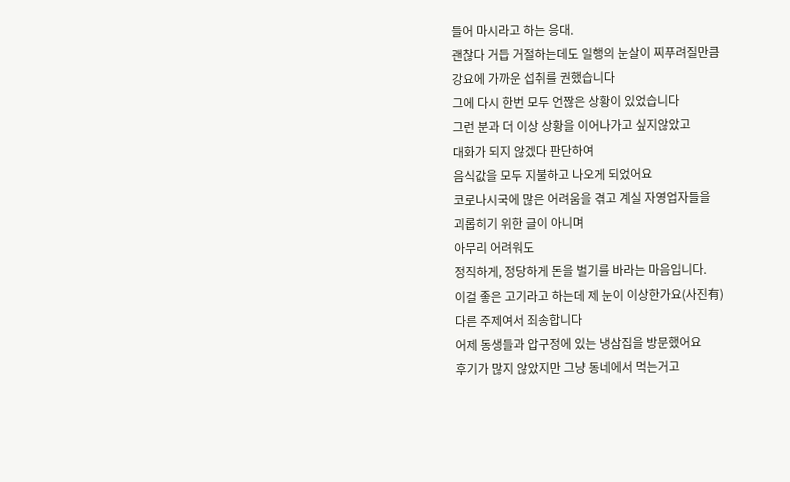들어 마시라고 하는 응대.
괜찮다 거듭 거절하는데도 일행의 눈살이 찌푸려질만큼
강요에 가까운 섭취를 권했습니다
그에 다시 한번 모두 언짢은 상황이 있었습니다
그런 분과 더 이상 상황을 이어나가고 싶지않았고
대화가 되지 않겠다 판단하여
음식값을 모두 지불하고 나오게 되었어요
코로나시국에 많은 어려움을 겪고 계실 자영업자들을
괴롭히기 위한 글이 아니며
아무리 어려워도
정직하게, 정당하게 돈을 벌기를 바라는 마음입니다.
이걸 좋은 고기라고 하는데 제 눈이 이상한가요(사진有)
다른 주제여서 죄송합니다
어제 동생들과 압구정에 있는 냉삼집을 방문했어요
후기가 많지 않았지만 그냥 동네에서 먹는거고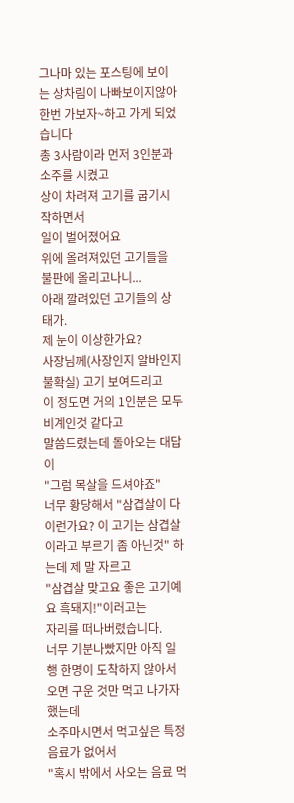그나마 있는 포스팅에 보이는 상차림이 나빠보이지않아
한번 가보자~하고 가게 되었습니다
총 3사람이라 먼저 3인분과 소주를 시켰고
상이 차려져 고기를 굽기시작하면서
일이 벌어졌어요
위에 올려져있던 고기들을 불판에 올리고나니...
아래 깔려있던 고기들의 상태가.
제 눈이 이상한가요?
사장님께(사장인지 알바인지 불확실) 고기 보여드리고
이 정도면 거의 1인분은 모두 비계인것 같다고
말씀드렸는데 돌아오는 대답이
"그럼 목살을 드셔야죠"
너무 황당해서 "삼겹살이 다 이런가요? 이 고기는 삼겹살이라고 부르기 좀 아닌것" 하는데 제 말 자르고
"삼겹살 맞고요 좋은 고기예요 흑돼지!"이러고는
자리를 떠나버렸습니다.
너무 기분나빴지만 아직 일행 한명이 도착하지 않아서
오면 구운 것만 먹고 나가자했는데
소주마시면서 먹고싶은 특정음료가 없어서
"혹시 밖에서 사오는 음료 먹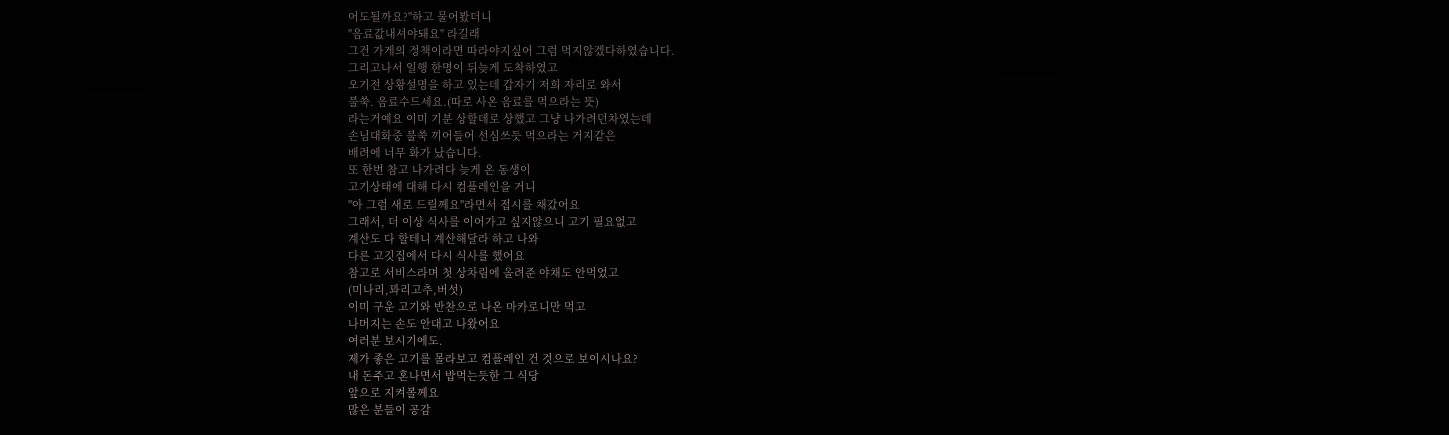어도될까요?"하고 물어봤더니
"음료값내셔야돼요" 라길래
그건 가게의 정책이라면 따라야지싶어 그럼 먹지않겠다하였습니다.
그리고나서 일행 한명이 뒤늦게 도착하였고
오기전 상황설명을 하고 있는데 갑자기 저희 자리로 와서
불쑥. 음료수드세요.(따로 사온 음료를 먹으라는 뜻)
라는거예요 이미 기분 상할데로 상했고 그냥 나가려던차였는데
손님대화중 불쑥 끼어들어 선심쓰듯 먹으라는 거지같은
배려에 너무 화가 났습니다.
또 한번 참고 나가려다 늦게 온 동생이
고기상태에 대해 다시 컴플레인을 거니
"아 그럼 새로 드릴께요"라면서 접시를 채갔어요
그래서, 더 이상 식사를 이어가고 싶지않으니 고기 필요없고
계산도 다 할테니 계산해달라 하고 나와
다른 고깃집에서 다시 식사를 했어요
참고로 서비스라며 첫 상차림에 올려준 야채도 안먹었고
(미나리,꽈리고추,버섯)
이미 구운 고기와 반찬으로 나온 마카로니만 먹고
나머지는 손도 안대고 나왔어요
여러분 보시기에도.
제가 좋은 고기를 몰라보고 컴플레인 건 것으로 보이시나요?
내 돈주고 혼나면서 밥먹는듯한 그 식당
앞으로 지켜볼께요
많은 분들이 공감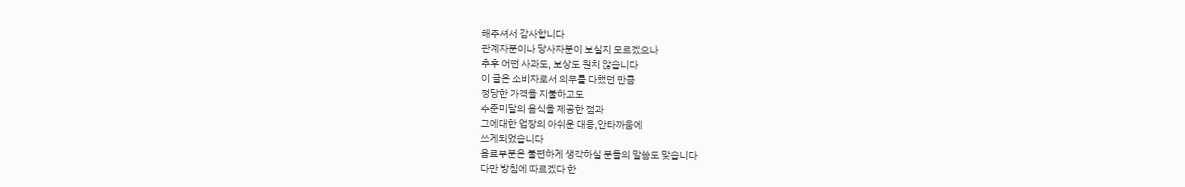해주셔서 감사합니다
관계자분이나 당사자분이 보실지 모르겠으나
추후 어떤 사과도, 보상도 원치 않습니다
이 글은 소비자로서 의무를 다했던 만큼
정당한 가격을 지불하고도
수준미달의 음식을 제공한 점과
그에대한 업장의 아쉬운 대응,안타까움에
쓰게되었습니다
음료부분은 불편하게 생각하실 분들의 말씀도 맞습니다
다만 방침에 따르겠다 한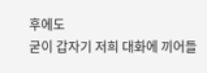후에도
굳이 갑자기 저희 대화에 끼어들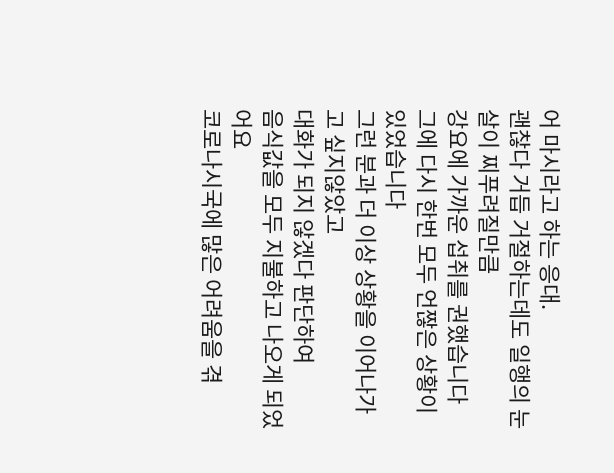어 마시라고 하는 응대.
괜찮다 거듭 거절하는데도 일행의 눈살이 찌푸려질만큼
강요에 가까운 섭취를 권했습니다
그에 다시 한번 모두 언짢은 상황이 있었습니다
그런 분과 더 이상 상황을 이어나가고 싶지않았고
대화가 되지 않겠다 판단하여
음식값을 모두 지불하고 나오게 되었어요
코로나시국에 많은 어려움을 겪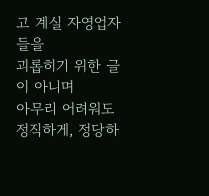고 계실 자영업자들을
괴롭히기 위한 글이 아니며
아무리 어려워도
정직하게, 정당하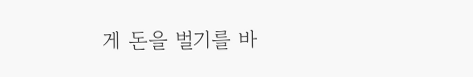게 돈을 벌기를 바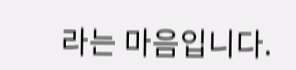라는 마음입니다.